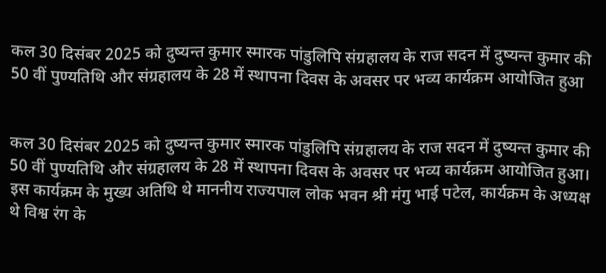कल 30 दिसंबर 2025 को दुष्यन्त कुमार स्मारक पांडुलिपि संग्रहालय के राज सदन में दुष्यन्त कुमार की 50 वीं पुण्यतिथि और संग्रहालय के 28 में स्थापना दिवस के अवसर पर भव्य कार्यक्रम आयोजित हुआ


कल 30 दिसंबर 2025 को दुष्यन्त कुमार स्मारक पांडुलिपि संग्रहालय के राज सदन में दुष्यन्त कुमार की 50 वीं पुण्यतिथि और संग्रहालय के 28 में स्थापना दिवस के अवसर पर भव्य कार्यक्रम आयोजित हुआ। इस कार्यक्रम के मुख्य अतिथि थे माननीय राज्यपाल लोक भवन श्री मंगु भाई पटेल, कार्यक्रम के अध्यक्ष थे विश्व रंग के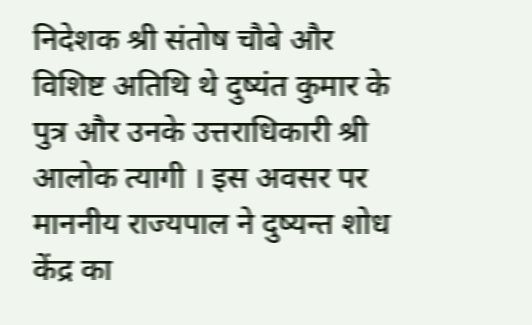निदेशक श्री संतोष चौबे और विशिष्ट अतिथि थे दुष्यंत कुमार के पुत्र और उनके उत्तराधिकारी श्री आलोक त्यागी । इस अवसर पर माननीय राज्यपाल ने दुष्यन्त शोध केंद्र का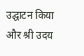उद्घाटन किया और श्री उदय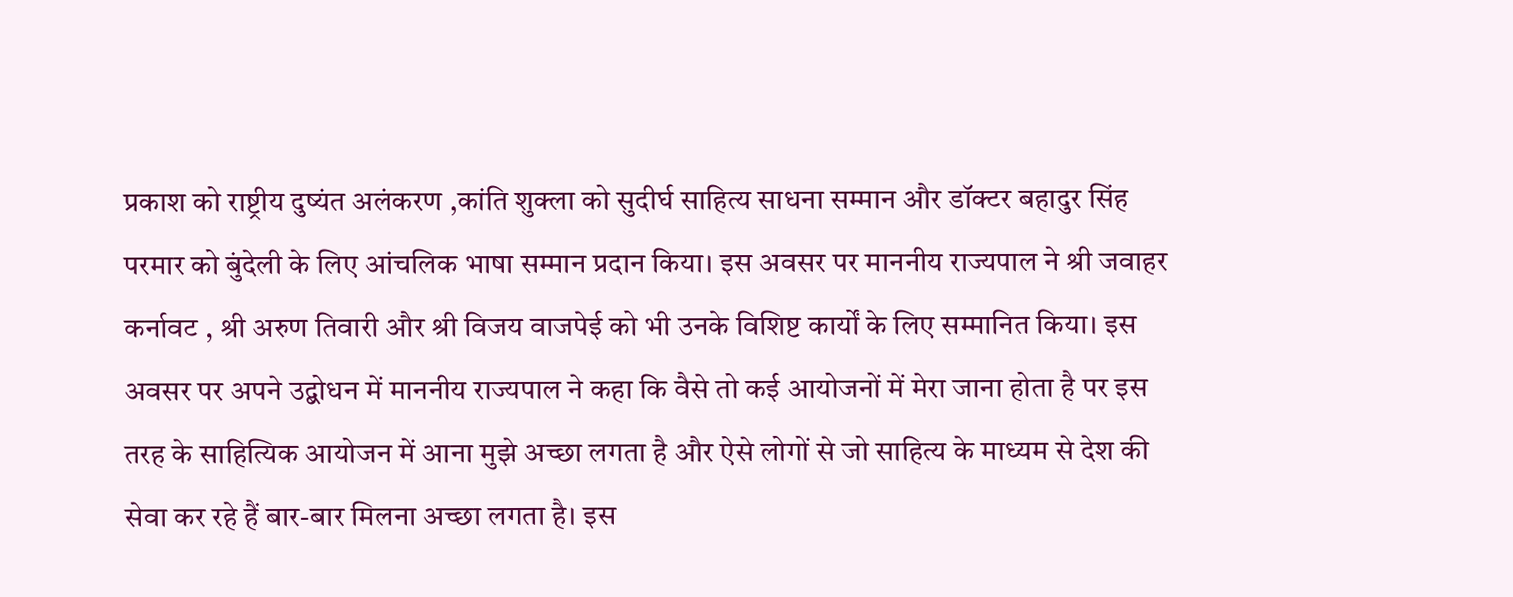प्रकाश को राष्ट्रीय दुष्यंत अलंकरण ,कांति शुक्ला को सुदीर्घ साहित्य साधना सम्मान और डॉक्टर बहादुर सिंह परमार को बुंदेली के लिए आंचलिक भाषा सम्मान प्रदान किया। इस अवसर पर माननीय राज्यपाल ने श्री जवाहर कर्नावट , श्री अरुण तिवारी और श्री विजय वाजपेई को भी उनके विशिष्ट कार्यों के लिए सम्मानित किया। इस अवसर पर अपने उद्बोधन में माननीय राज्यपाल ने कहा कि वैसे तो कई आयोजनों में मेरा जाना होता है पर इस तरह के साहित्यिक आयोजन में आना मुझे अच्छा लगता है और ऐसे लोगों से जो साहित्य के माध्यम से देश की सेवा कर रहे हैं बार-बार मिलना अच्छा लगता है। इस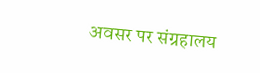अवसर पर संग्रहालय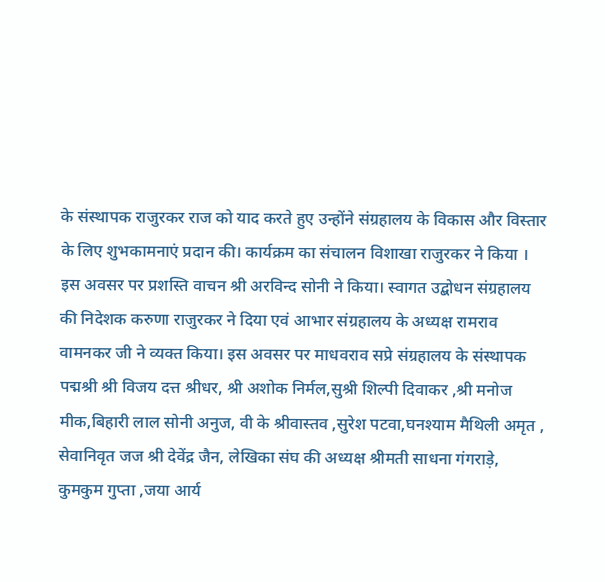के संस्थापक राजुरकर राज को याद करते हुए उन्होंने संग्रहालय के विकास और विस्तार के लिए शुभकामनाएं प्रदान की। कार्यक्रम का संचालन विशाखा राजुरकर ने किया । इस अवसर पर प्रशस्ति वाचन श्री अरविन्द सोनी ने किया। स्वागत उद्बोधन संग्रहालय की निदेशक करुणा राजुरकर ने दिया एवं आभार संग्रहालय के अध्यक्ष रामराव वामनकर जी ने व्यक्त किया। इस अवसर पर माधवराव सप्रे संग्रहालय के संस्थापक पद्मश्री श्री विजय दत्त श्रीधर, श्री अशोक निर्मल,सुश्री शिल्पी दिवाकर ,श्री मनोज मीक,बिहारी लाल सोनी अनुज, वी के श्रीवास्तव ,सुरेश पटवा,घनश्याम मैथिली अमृत , सेवानिवृत जज श्री देवेंद्र जैन, लेखिका संघ की अध्यक्ष श्रीमती साधना गंगराड़े, कुमकुम गुप्ता ,जया आर्य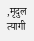,मृदुल त्यागी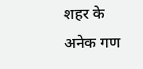शहर के अनेक गण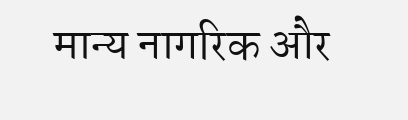मान्य नागरिक और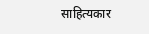साहित्यकार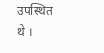उपस्थित थे ।